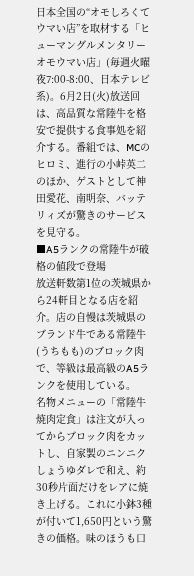日本全国の“オモしろくてウマい店”を取材する「ヒューマングルメンタリー オモウマい店」(毎週火曜夜7:00-8:00、日本テレビ系)。6月2日(火)放送回は、高品質な常陸牛を格安で提供する食事処を紹介する。番組では、MCのヒロミ、進行の小峠英二のほか、ゲストとして神田愛花、南明奈、バッテリィズが驚きのサービスを見守る。
■A5ランクの常陸牛が破格の値段で登場
放送軒数第1位の茨城県から24軒目となる店を紹介。店の自慢は茨城県のブランド牛である常陸牛(うちもも)のブロック肉で、等級は最高級のA5ランクを使用している。
名物メニューの「常陸牛焼肉定食」は注文が入ってからブロック肉をカットし、自家製のニンニクしょうゆダレで和え、約30秒片面だけをレアに焼き上げる。これに小鉢3種が付いて1,650円という驚きの価格。味のほうも口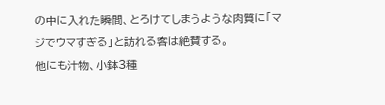の中に入れた瞬間、とろけてしまうような肉質に「マジでウマすぎる」と訪れる客は絶賛する。
他にも汁物、小鉢3種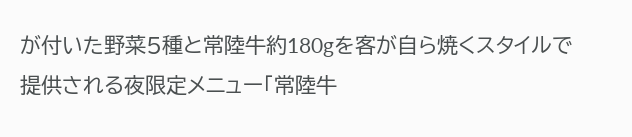が付いた野菜5種と常陸牛約180gを客が自ら焼くスタイルで提供される夜限定メニュー「常陸牛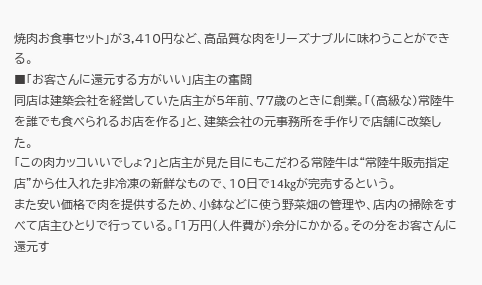焼肉お食事セット」が3,410円など、高品質な肉をリーズナブルに味わうことができる。
■「お客さんに還元する方がいい」店主の奮闘
同店は建築会社を経営していた店主が5年前、77歳のときに創業。「(高級な)常陸牛を誰でも食べられるお店を作る」と、建築会社の元事務所を手作りで店舗に改築した。
「この肉カッコいいでしょ?」と店主が見た目にもこだわる常陸牛は“常陸牛販売指定店”から仕入れた非冷凍の新鮮なもので、10日で14kgが完売するという。
また安い価格で肉を提供するため、小鉢などに使う野菜畑の管理や、店内の掃除をすべて店主ひとりで行っている。「1万円(人件費が)余分にかかる。その分をお客さんに還元す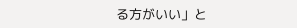る方がいい」と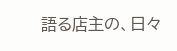語る店主の、日々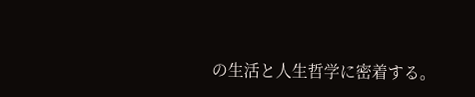の生活と人生哲学に密着する。